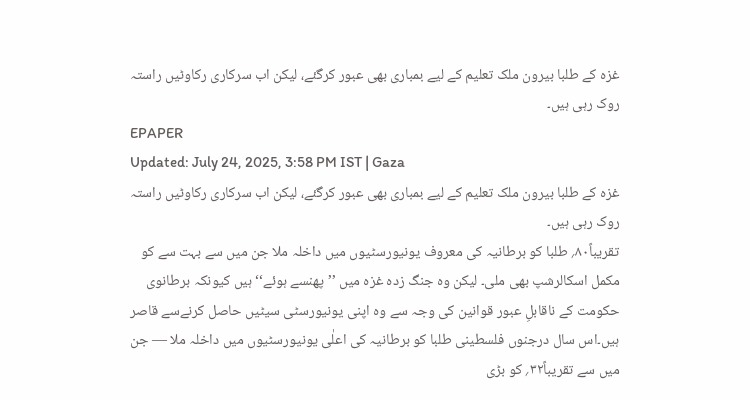غزہ کے طلبا بیرون ملک تعلیم کے لیے بمباری بھی عبور کرگئے، لیکن اب سرکاری رکاوٹیں راستہ روک رہی ہیں۔
EPAPER
Updated: July 24, 2025, 3:58 PM IST | Gaza
غزہ کے طلبا بیرون ملک تعلیم کے لیے بمباری بھی عبور کرگئے، لیکن اب سرکاری رکاوٹیں راستہ روک رہی ہیں۔
تقریباً۸۰؍ طلبا کو برطانیہ کی معروف یونیورسٹیوں میں داخلہ ملا جن میں سے بہت سے کو مکمل اسکالرشپ بھی ملی۔ لیکن وہ جنگ زدہ غزہ میں ’’پھنسے ہوئے‘‘ ہیں کیونکہ برطانوی حکومت کے ناقابلِ عبور قوانین کی وجہ سے وہ اپنی یونیورسٹی سیٹیں حاصل کرنےسے قاصر ہیں۔اس سال درجنوں فلسطینی طلبا کو برطانیہ کی اعلٰی یونیورسٹیوں میں داخلہ ملا — جن میں سے تقریباً۳۲؍ کو بڑی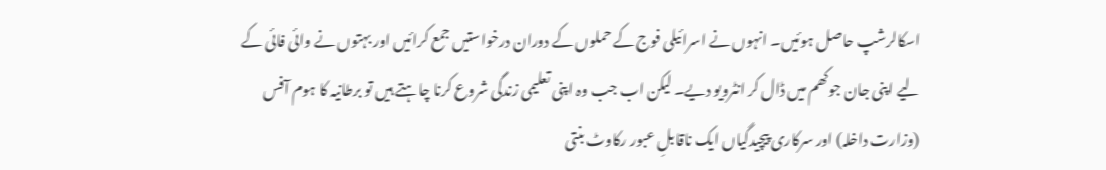اسکالرشپ حاصل ہوئیں۔ انہوں نے اسرائیلی فوج کے حملوں کے دوران درخواستیں جمع کرائیں اور بہتوں نے وائی فائی کے لیے اپنی جان جوکھم میں ڈال کر انٹرویو دیے۔ لیکن اب جب وہ اپنی تعلیمی زندگی شروع کرنا چاہتے ہیں تو برطانیہ کا ہوم آفس (وزارت داخلہ) اور سرکاری پیچیدگیاں ایک ناقابلِ عبور رکاوٹ بنتی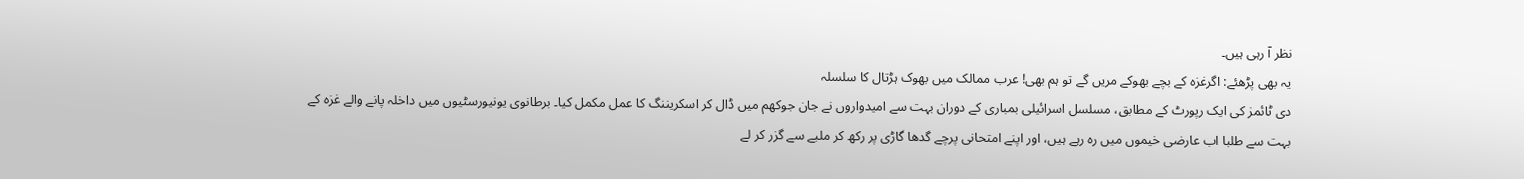نظر آ رہی ہیں۔
یہ بھی پڑھئے: اگرغزہ کے بچے بھوکے مریں گے تو ہم بھی! عرب ممالک میں بھوک ہڑتال کا سلسلہ
دی ٹائمز کی ایک رپورٹ کے مطابق، مسلسل اسرائیلی بمباری کے دوران بہت سے امیدواروں نے جان جوکھم میں ڈال کر اسکریننگ کا عمل مکمل کیا۔ برطانوی یونیورسٹیوں میں داخلہ پانے والے غزہ کے بہت سے طلبا اب عارضی خیموں میں رہ رہے ہیں، اور اپنے امتحانی پرچے گدھا گاڑی پر رکھ کر ملبے سے گزر کر لے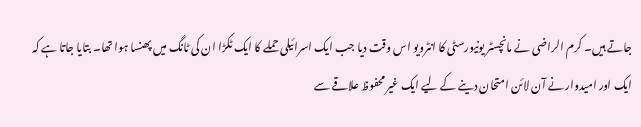جاتے ہیں۔ کرم الراضی نے مانچسٹر یونیورسٹی کا انٹرویو اس وقت دیا جب ایک اسرائیلی حملے کا ایک ٹکڑا ان کی ٹانگ میں پھنسا ہوا تھا۔ بتایا جاتا ہے کہ ایک اور امیدوار نے آن لائن امتحان دینے کے لیے ایک غیر محفوظ علاقے سے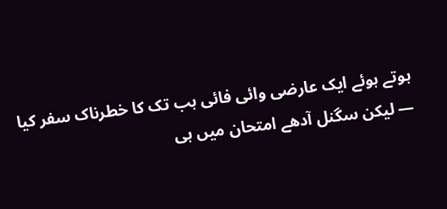ہوتے ہوئے ایک عارضی وائی فائی ہب تک کا خطرناک سفر کیا — لیکن سگنل آدھے امتحان میں ہی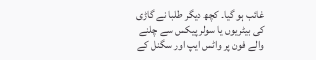غائب ہو گیا۔ کچھ دیگر طلبا نے گاڑی کی بیٹریوں یا سولر پیکس سے چلنے والے فون پر واٹس ایپ اور سگنل کے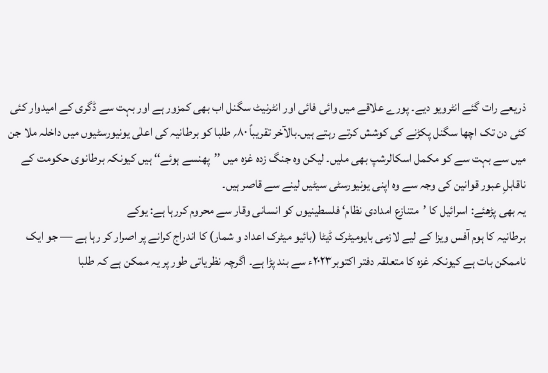ذریعے رات گئے انٹرویو دیے۔ پورے علاقے میں وائی فائی اور انٹرنیٹ سگنل اب بھی کمزور ہے اور بہت سے ڈگری کے امیدوار کئی کئی دن تک اچھا سگنل پکڑنے کی کوشش کرتے رہتے ہیں۔بالآخر تقریباً ۸۰؍ طلبا کو برطانیہ کی اعلٰی یونیورسٹیوں میں داخلہ ملا جن میں سے بہت سے کو مکمل اسکالرشپ بھی ملیں۔ لیکن وہ جنگ زدہ غزہ میں ’’پھنسے ہوئے‘‘ ہیں کیونکہ برطانوی حکومت کے ناقابلِ عبور قوانین کی وجہ سے وہ اپنی یونیورسٹی سیٹیں لینے سے قاصر ہیں۔
یہ بھی پڑھئے: اسرائیل کا ’متنازع امدادی نظام‘ فلسطینیوں کو انسانی وقار سے محروم کررہا ہے: یوکے
برطانیہ کا ہوم آفس ویزا کے لیے لازمی بایومیٹرک ڈیٹا (بائیو میٹرک اعداد و شمار) کا اندراج کرانے پر اصرار کر رہا ہے — جو ایک ناممکن بات ہے کیونکہ غزہ کا متعلقہ دفتر اکتوبر۲۰۲۳ء سے بند پڑا ہے۔ اگرچہ نظریاتی طور پر یہ ممکن ہے کہ طلبا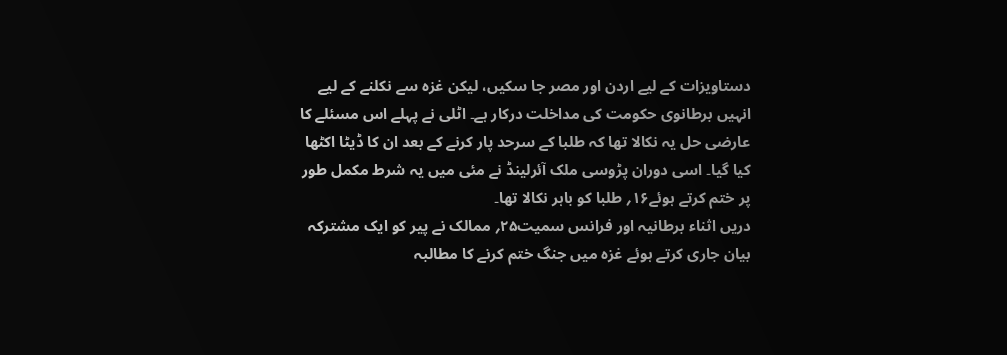دستاویزات کے لیے اردن اور مصر جا سکیں، لیکن غزہ سے نکلنے کے لیے انہیں برطانوی حکومت کی مداخلت درکار ہے۔ اٹلی نے پہلے اس مسئلے کا عارضی حل یہ نکالا تھا کہ طلبا کے سرحد پار کرنے کے بعد ان کا ڈیٹا اکٹھا کیا گیا۔ اسی دوران پڑوسی ملک آئرلینڈ نے مئی میں یہ شرط مکمل طور پر ختم کرتے ہوئے۱۶؍ طلبا کو باہر نکالا تھا۔
دریں اثناء برطانیہ اور فرانس سمیت۲۵؍ ممالک نے پیر کو ایک مشترکہ بیان جاری کرتے ہوئے غزہ میں جنگ ختم کرنے کا مطالبہ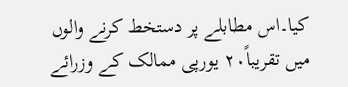کیا۔اس مطابلے پر دستخط کرنے والوں میں تقریباً۲۰ یورپی ممالک کے وزرائے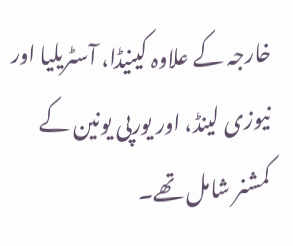خارجہ کے علاوہ کینیڈا، آسٹریلیا اور نیوزی لینڈ، اور یورپی یونین کے کمشنر شامل تھے۔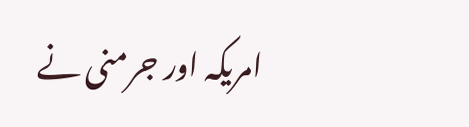امریکہ اور جرمنی نے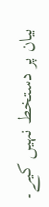بیان پر دستخط نہیں کیے۔